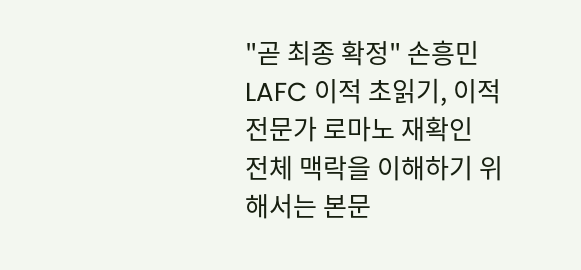"곧 최종 확정" 손흥민 LAFC 이적 초읽기, 이적 전문가 로마노 재확인
전체 맥락을 이해하기 위해서는 본문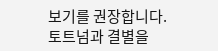보기를 권장합니다.
토트넘과 결별을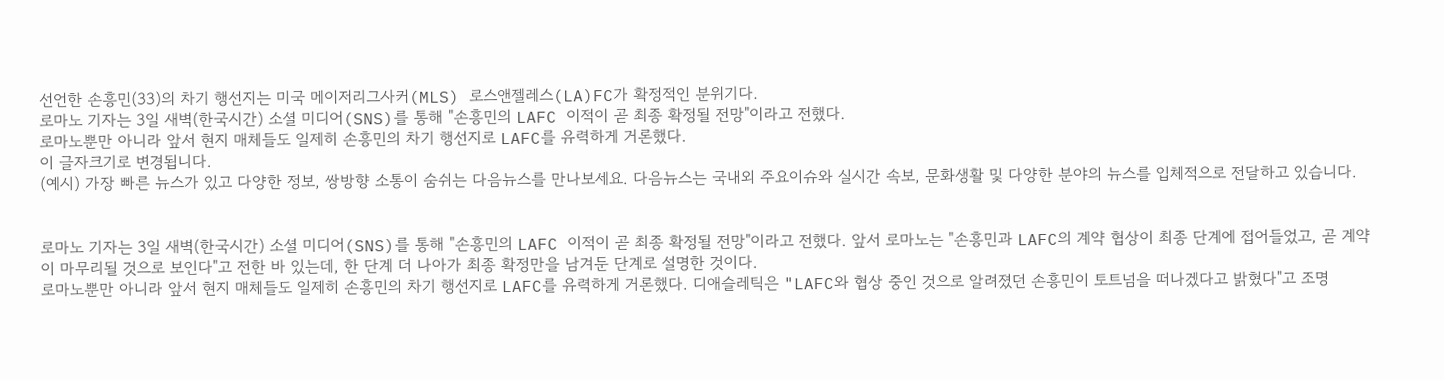선언한 손흥민(33)의 차기 행선지는 미국 메이저리그사커(MLS) 로스앤젤레스(LA)FC가 확정적인 분위기다.
로마노 기자는 3일 새벽(한국시간) 소셜 미디어(SNS)를 통해 "손흥민의 LAFC 이적이 곧 최종 확정될 전망"이라고 전했다.
로마노뿐만 아니라 앞서 현지 매체들도 일제히 손흥민의 차기 행선지로 LAFC를 유력하게 거론했다.
이 글자크기로 변경됩니다.
(예시) 가장 빠른 뉴스가 있고 다양한 정보, 쌍방향 소통이 숨쉬는 다음뉴스를 만나보세요. 다음뉴스는 국내외 주요이슈와 실시간 속보, 문화생활 및 다양한 분야의 뉴스를 입체적으로 전달하고 있습니다.


로마노 기자는 3일 새벽(한국시간) 소셜 미디어(SNS)를 통해 "손흥민의 LAFC 이적이 곧 최종 확정될 전망"이라고 전했다. 앞서 로마노는 "손흥민과 LAFC의 계약 협상이 최종 단계에 접어들었고, 곧 계약이 마무리될 것으로 보인다"고 전한 바 있는데, 한 단계 더 나아가 최종 확정만을 남겨둔 단계로 설명한 것이다.
로마노뿐만 아니라 앞서 현지 매체들도 일제히 손흥민의 차기 행선지로 LAFC를 유력하게 거론했다. 디애슬레틱은 "LAFC와 협상 중인 것으로 알려졌던 손흥민이 토트넘을 떠나겠다고 밝혔다"고 조명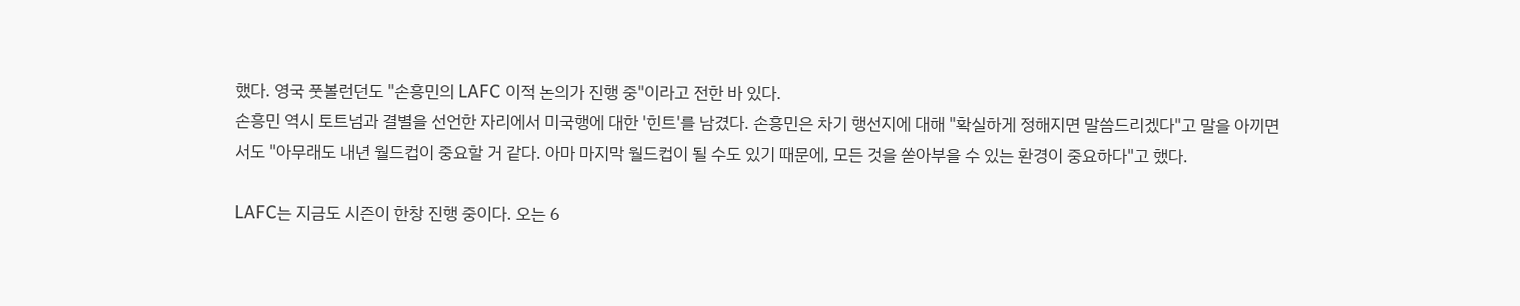했다. 영국 풋볼런던도 "손흥민의 LAFC 이적 논의가 진행 중"이라고 전한 바 있다.
손흥민 역시 토트넘과 결별을 선언한 자리에서 미국행에 대한 '힌트'를 남겼다. 손흥민은 차기 행선지에 대해 "확실하게 정해지면 말씀드리겠다"고 말을 아끼면서도 "아무래도 내년 월드컵이 중요할 거 같다. 아마 마지막 월드컵이 될 수도 있기 때문에, 모든 것을 쏟아부을 수 있는 환경이 중요하다"고 했다.

LAFC는 지금도 시즌이 한창 진행 중이다. 오는 6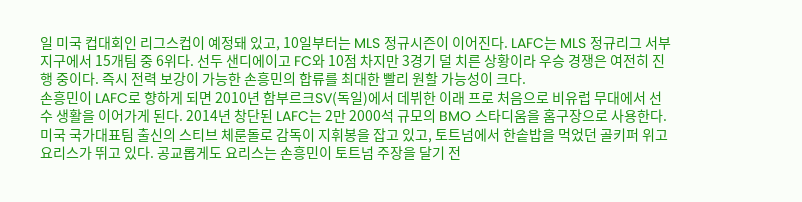일 미국 컵대회인 리그스컵이 예정돼 있고, 10일부터는 MLS 정규시즌이 이어진다. LAFC는 MLS 정규리그 서부지구에서 15개팀 중 6위다. 선두 샌디에이고 FC와 10점 차지만 3경기 덜 치른 상황이라 우승 경쟁은 여전히 진행 중이다. 즉시 전력 보강이 가능한 손흥민의 합류를 최대한 빨리 원할 가능성이 크다.
손흥민이 LAFC로 향하게 되면 2010년 함부르크SV(독일)에서 데뷔한 이래 프로 처음으로 비유럽 무대에서 선수 생활을 이어가게 된다. 2014년 창단된 LAFC는 2만 2000석 규모의 BMO 스타디움을 홈구장으로 사용한다. 미국 국가대표팀 출신의 스티브 체룬돌로 감독이 지휘봉을 잡고 있고, 토트넘에서 한솥밥을 먹었던 골키퍼 위고 요리스가 뛰고 있다. 공교롭게도 요리스는 손흥민이 토트넘 주장을 달기 전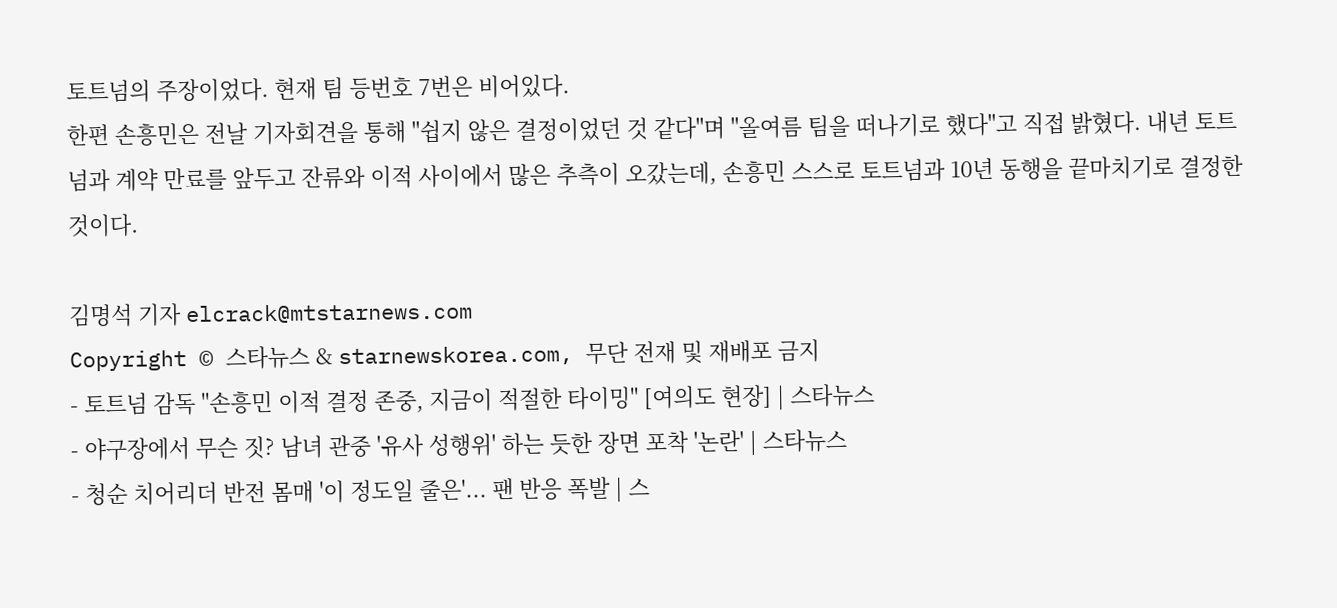토트넘의 주장이었다. 현재 팀 등번호 7번은 비어있다.
한편 손흥민은 전날 기자회견을 통해 "쉽지 않은 결정이었던 것 같다"며 "올여름 팀을 떠나기로 했다"고 직접 밝혔다. 내년 토트넘과 계약 만료를 앞두고 잔류와 이적 사이에서 많은 추측이 오갔는데, 손흥민 스스로 토트넘과 10년 동행을 끝마치기로 결정한 것이다.

김명석 기자 elcrack@mtstarnews.com
Copyright © 스타뉴스 & starnewskorea.com, 무단 전재 및 재배포 금지
- 토트넘 감독 "손흥민 이적 결정 존중, 지금이 적절한 타이밍" [여의도 현장] | 스타뉴스
- 야구장에서 무슨 짓? 남녀 관중 '유사 성행위' 하는 듯한 장면 포착 '논란' | 스타뉴스
- 청순 치어리더 반전 몸매 '이 정도일 줄은'... 팬 반응 폭발 | 스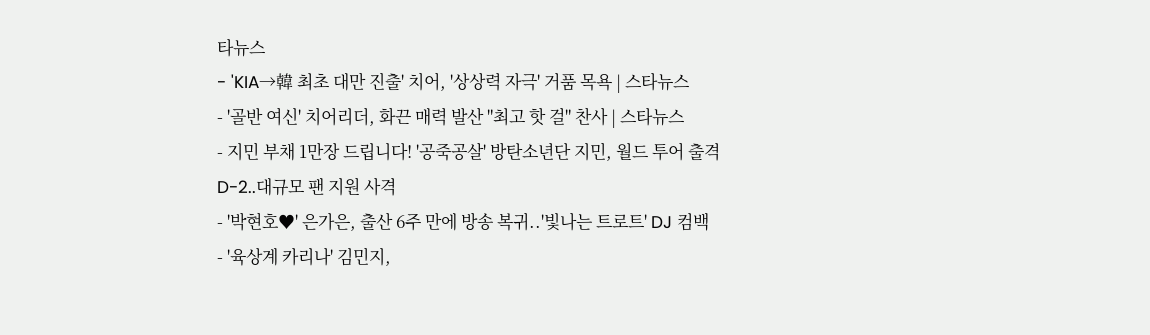타뉴스
- 'KIA→韓 최초 대만 진출' 치어, '상상력 자극' 거품 목욕 | 스타뉴스
- '골반 여신' 치어리더, 화끈 매력 발산 "최고 핫 걸" 찬사 | 스타뉴스
- 지민 부채 1만장 드립니다! '공죽공살' 방탄소년단 지민, 월드 투어 출격 D-2..대규모 팬 지원 사격
- '박현호♥' 은가은, 출산 6주 만에 방송 복귀..'빛나는 트로트' DJ 컴백
- '육상계 카리나' 김민지,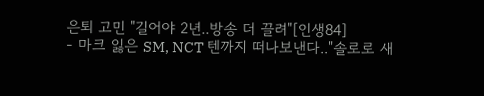은퇴 고민 "길어야 2년..방송 더 끌려"[인생84]
- 마크 잃은 SM, NCT 텐까지 떠나보낸다.."솔로로 새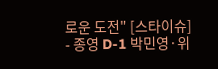로운 도전" [스타이슈]
- 종영 D-1 박민영·위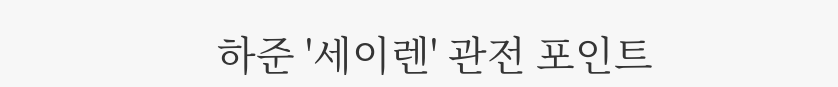하준 '세이렌' 관전 포인트